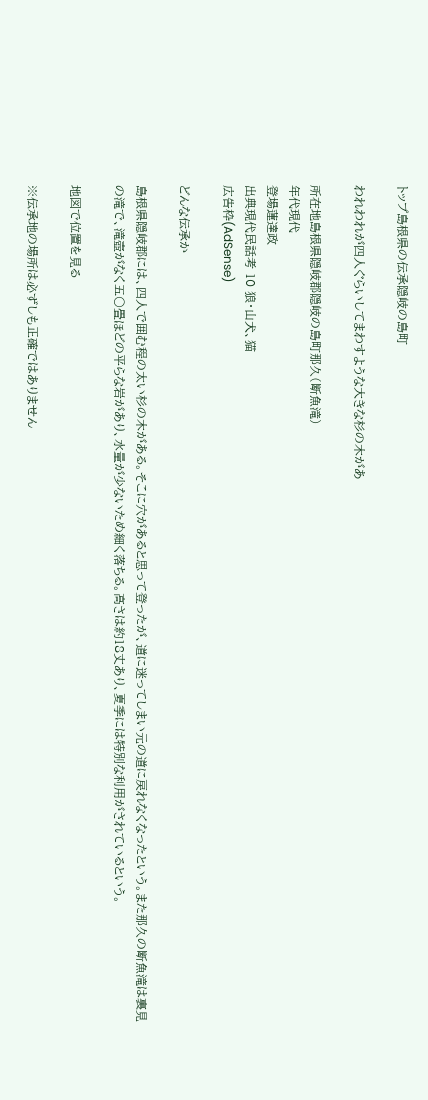トップ島根県の伝承隠岐の島町

われわれが四人ぐらいしてまわすような大きな杉の木があ

所在地島根県隠岐郡隠岐の島町那久(断魚滝)
年代現代
登場蓮達政
出典現代民話考 10 狼・山犬、猫
広告枠(AdSense)

どんな伝承か

島根県隠岐郡には、四人で囲む程の太い杉の木がある。そこに穴があると思って登ったが、道に迷ってしまい元の道に戻れなくなったという。また那久の断魚滝は裏見の滝で、滝壺がなく五〇畳ほどの平らな岩があり、水量が少ないため細く落ちる。高さは約18丈あり、夏季には特別な利用がされているという。

地図で位置を見る

※伝承地の場所は必ずしも正確ではありません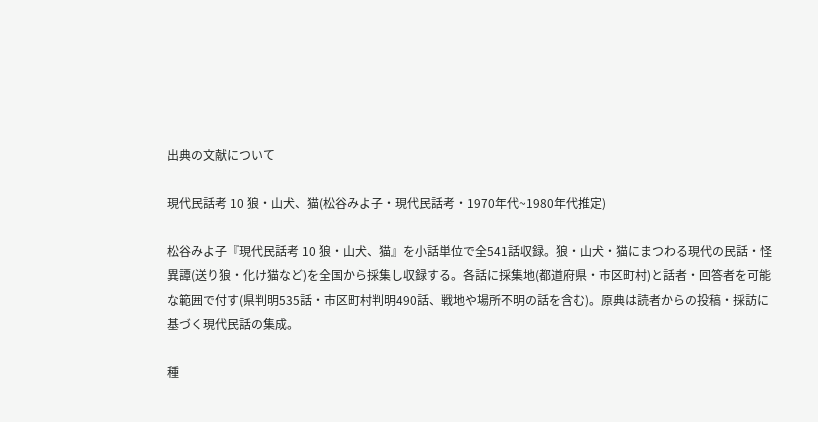出典の文献について

現代民話考 10 狼・山犬、猫(松谷みよ子・現代民話考・1970年代~1980年代推定)

松谷みよ子『現代民話考 10 狼・山犬、猫』を小話単位で全541話収録。狼・山犬・猫にまつわる現代の民話・怪異譚(送り狼・化け猫など)を全国から採集し収録する。各話に採集地(都道府県・市区町村)と話者・回答者を可能な範囲で付す(県判明535話・市区町村判明490話、戦地や場所不明の話を含む)。原典は読者からの投稿・採訪に基づく現代民話の集成。

種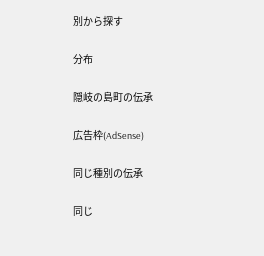別から探す

分布

隠岐の島町の伝承

広告枠(AdSense)

同じ種別の伝承

同じ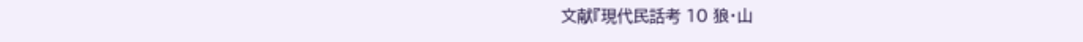文献『現代民話考 10 狼・山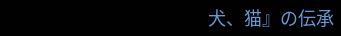犬、猫』の伝承